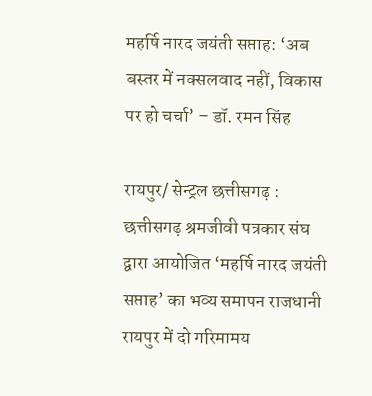महर्षि नारद जयंती सप्ताह: ‘अब बस्तर में नक्सलवाद नहीं, विकास पर हो चर्चा’ – डॉ. रमन सिंह

रायपुर/ सेन्ट्रल छत्तीसगढ़ : छत्तीसगढ़ श्रमजीवी पत्रकार संघ द्वारा आयोजित ‘महर्षि नारद जयंती सप्ताह’ का भव्य समापन राजधानी रायपुर में दो गरिमामय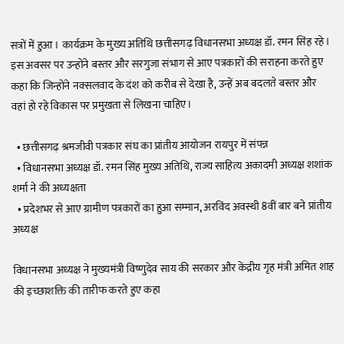सत्रों में हुआ। कार्यक्रम के मुख्य अतिथि छत्तीसगढ़ विधानसभा अध्यक्ष डॉ. रमन सिंह रहे। इस अवसर पर उन्होंने बस्तर और सरगुजा संभाग से आए पत्रकारों की सराहना करते हुए कहा कि जिन्होंने नक्सलवाद के दंश को करीब से देखा है, उन्हें अब बदलते बस्तर और वहां हो रहे विकास पर प्रमुखता से लिखना चाहिए।

  • छत्तीसगढ़ श्रमजीवी पत्रकार संघ का प्रांतीय आयोजन रायपुर में संपन्न
  • विधानसभा अध्यक्ष डॉ. रमन सिंह मुख्य अतिथि, राज्य साहित्य अकादमी अध्यक्ष शशांक शर्मा ने की अध्यक्षता
  • प्रदेशभर से आए ग्रामीण पत्रकारों का हुआ सम्मान, अरविंद अवस्थी 8वीं बार बने प्रांतीय अध्यक्ष

विधानसभा अध्यक्ष ने मुख्यमंत्री विष्णुदेव साय की सरकार और केंद्रीय गृह मंत्री अमित शाह की इच्छाशक्ति की तारीफ करते हुए कहा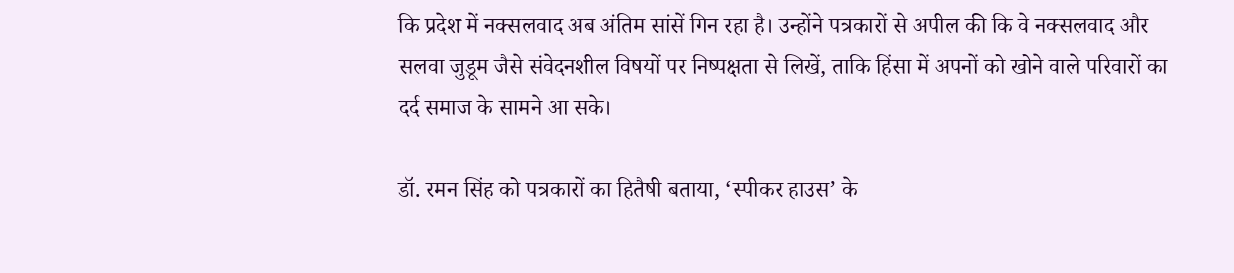कि प्रदेश में नक्सलवाद अब अंतिम सांसें गिन रहा है। उन्होंने पत्रकारों से अपील की कि वे नक्सलवाद और सलवा जुडूम जैसे संवेदनशील विषयों पर निष्पक्षता से लिखें, ताकि हिंसा में अपनों को खोने वाले परिवारों का दर्द समाज के सामने आ सके।

डॉ. रमन सिंह को पत्रकारों का हितैषी बताया, ‘स्पीकर हाउस’ के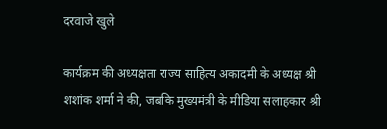दरवाजे खुले

कार्यक्रम की अध्यक्षता राज्य साहित्य अकादमी के अध्यक्ष श्री शशांक शर्मा ने की, जबकि मुख्यमंत्री के मीडिया सलाहकार श्री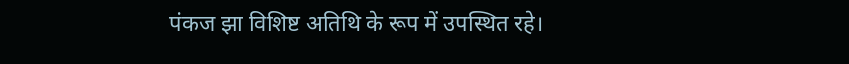पंकज झा विशिष्ट अतिथि के रूप में उपस्थित रहे।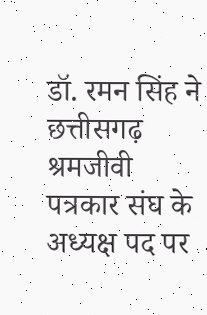डॉ. रमन सिंह ने छत्तीसगढ़ श्रमजीवी पत्रकार संघ के अध्यक्ष पद पर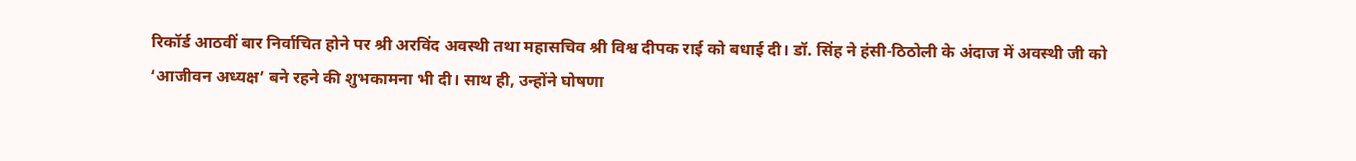रिकॉर्ड आठवीं बार निर्वाचित होने पर श्री अरविंद अवस्थी तथा महासचिव श्री विश्व दीपक राई को बधाई दी। डॉ. सिंह ने हंसी-ठिठोली के अंदाज में अवस्थी जी को ‘आजीवन अध्यक्ष’ बने रहने की शुभकामना भी दी। साथ ही, उन्होंने घोषणा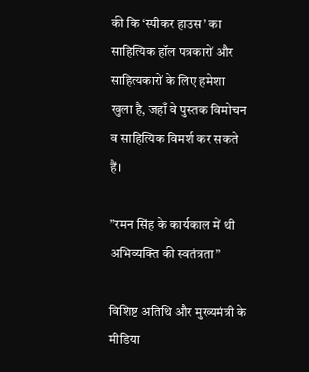की कि ‘स्पीकर हाउस’ का साहित्यिक हॉल पत्रकारों और साहित्यकारों के लिए हमेशा खुला है, जहाँ वे पुस्तक विमोचन व साहित्यिक विमर्श कर सकते हैं।

”रमन सिंह के कार्यकाल में थी अभिव्यक्ति की स्वतंत्रता”

विशिष्ट अतिथि और मुख्यमंत्री के मीडिया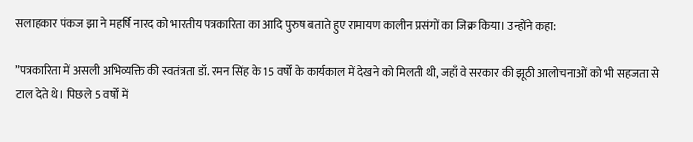सलाहकार पंकज झा ने महर्षि नारद को भारतीय पत्रकारिता का आदि पुरुष बताते हुए रामायण कालीन प्रसंगों का जिक्र किया। उन्होंने कहा:

”पत्रकारिता में असली अभिव्यक्ति की स्वतंत्रता डॉ. रमन सिंह के 15 वर्षों के कार्यकाल में देखने को मिलती थी, जहाँ वे सरकार की झूठी आलोचनाओं को भी सहजता से टाल देते थे। पिछले 5 वर्षों में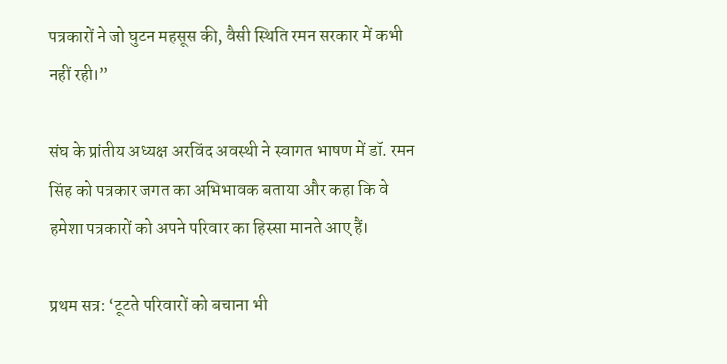पत्रकारों ने जो घुटन महसूस की, वैसी स्थिति रमन सरकार में कभी नहीं रही।”

संघ के प्रांतीय अध्यक्ष अरविंद अवस्थी ने स्वागत भाषण में डॉ. रमन सिंह को पत्रकार जगत का अभिभावक बताया और कहा कि वे हमेशा पत्रकारों को अपने परिवार का हिस्सा मानते आए हैं।

प्रथम सत्र: ‘टूटते परिवारों को बचाना भी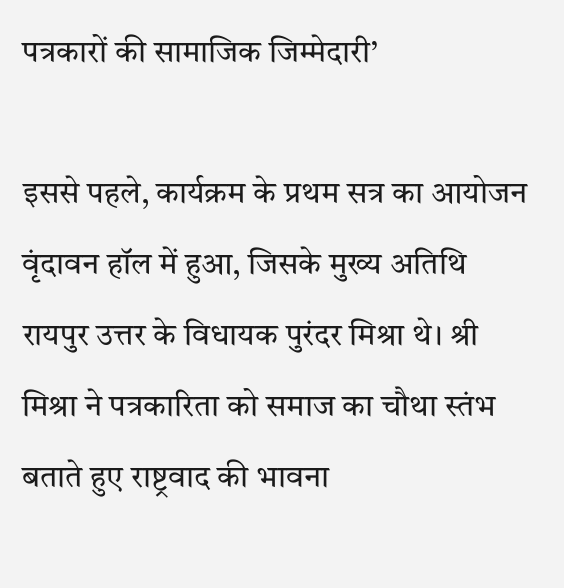पत्रकारों की सामाजिक जिम्मेदारी’

इससे पहले, कार्यक्रम के प्रथम सत्र का आयोजन वृंदावन हॉल में हुआ, जिसके मुख्य अतिथि रायपुर उत्तर के विधायक पुरंदर मिश्रा थे। श्री मिश्रा ने पत्रकारिता को समाज का चौथा स्तंभ बताते हुए राष्ट्रवाद की भावना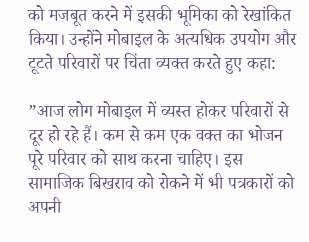को मजबूत करने में इसकी भूमिका को रेखांकित किया। उन्होंने मोबाइल के अत्यधिक उपयोग और टूटते परिवारों पर चिंता व्यक्त करते हुए कहा:

”आज लोग मोबाइल में व्यस्त होकर परिवारों से दूर हो रहे हैं। कम से कम एक वक्त का भोजन पूरे परिवार को साथ करना चाहिए। इस सामाजिक बिखराव को रोकने में भी पत्रकारों को अपनी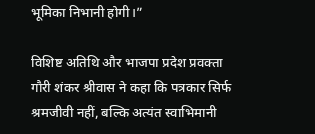भूमिका निभानी होगी।”

विशिष्ट अतिथि और भाजपा प्रदेश प्रवक्ता गौरी शंकर श्रीवास ने कहा कि पत्रकार सिर्फ श्रमजीवी नहीं, बल्कि अत्यंत स्वाभिमानी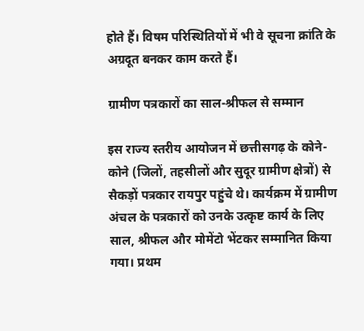होते हैं। विषम परिस्थितियों में भी वे सूचना क्रांति के अग्रदूत बनकर काम करते हैं।

ग्रामीण पत्रकारों का साल-श्रीफल से सम्मान

इस राज्य स्तरीय आयोजन में छत्तीसगढ़ के कोने-कोने (जिलों, तहसीलों और सुदूर ग्रामीण क्षेत्रों) से सैकड़ों पत्रकार रायपुर पहुंचे थे। कार्यक्रम में ग्रामीण अंचल के पत्रकारों को उनके उत्कृष्ट कार्य के लिए साल, श्रीफल और मोमेंटो भेंटकर सम्मानित किया गया। प्रथम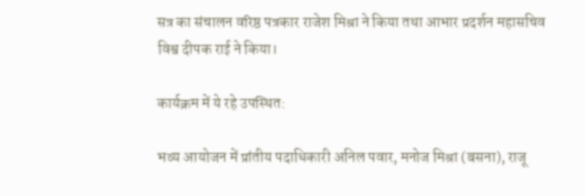सत्र का संचालन वरिष्ठ पत्रकार राजेश मिश्रा ने किया तथा आभार प्रदर्शन महासचिव विश्व दीपक राई ने किया।

कार्यक्रम में ये रहे उपस्थित:

भव्य आयोजन में प्रांतीय पदाधिकारी अनिल पवार, मनोज मिश्रा (बसना), राजू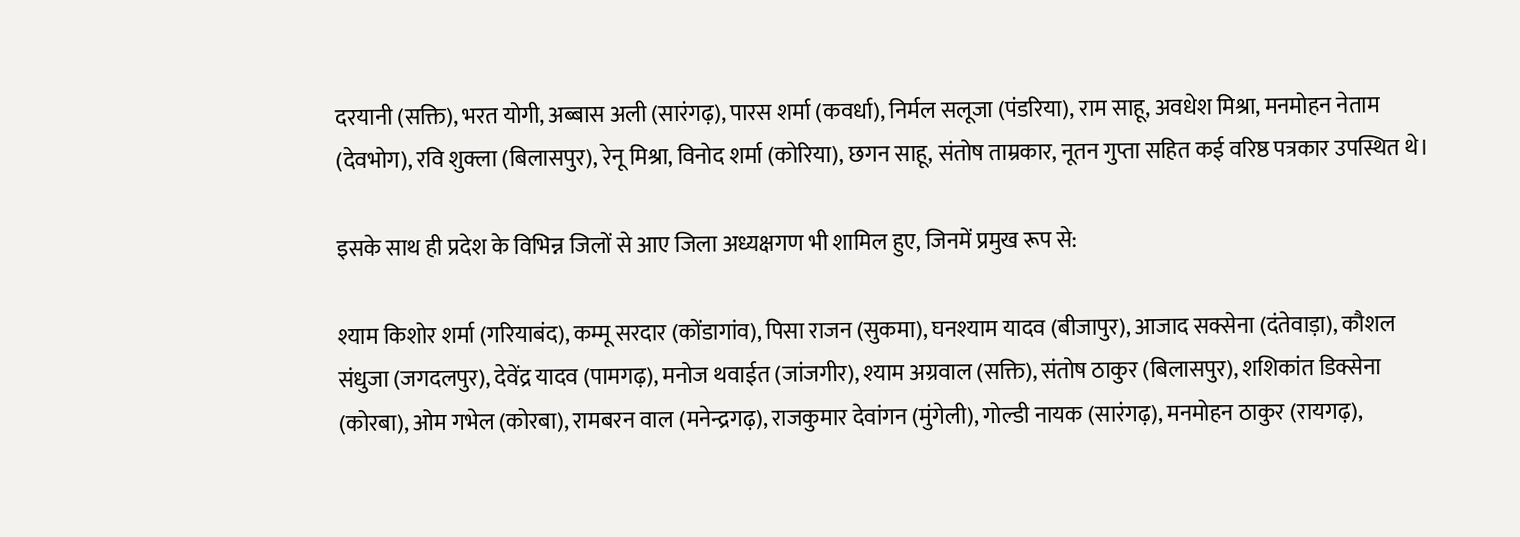दरयानी (सक्ति), भरत योगी, अब्बास अली (सारंगढ़), पारस शर्मा (कवर्धा), निर्मल सलूजा (पंडरिया), राम साहू, अवधेश मिश्रा, मनमोहन नेताम (देवभोग), रवि शुक्ला (बिलासपुर), रेनू मिश्रा, विनोद शर्मा (कोरिया), छगन साहू, संतोष ताम्रकार, नूतन गुप्ता सहित कई वरिष्ठ पत्रकार उपस्थित थे।

इसके साथ ही प्रदेश के विभिन्न जिलों से आए जिला अध्यक्षगण भी शामिल हुए, जिनमें प्रमुख रूप से:

श्याम किशोर शर्मा (गरियाबंद), कम्मू सरदार (कोंडागांव), पिसा राजन (सुकमा), घनश्याम यादव (बीजापुर), आजाद सक्सेना (दंतेवाड़ा), कौशल संधुजा (जगदलपुर), देवेंद्र यादव (पामगढ़), मनोज थवाईत (जांजगीर), श्याम अग्रवाल (सक्ति), संतोष ठाकुर (बिलासपुर), शशिकांत डिक्सेना (कोरबा), ओम गभेल (कोरबा), रामबरन वाल (मनेन्द्रगढ़), राजकुमार देवांगन (मुंगेली), गोल्डी नायक (सारंगढ़), मनमोहन ठाकुर (रायगढ़),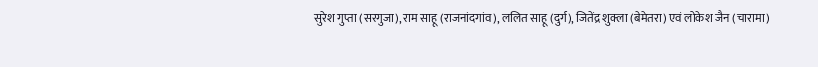सुरेश गुप्ता (सरगुजा), राम साहू (राजनांदगांव), ललित साहू (दुर्ग), जितेंद्र शुक्ला (बेमेतरा) एवं लोकेश जैन (चारामा)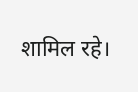शामिल रहे।